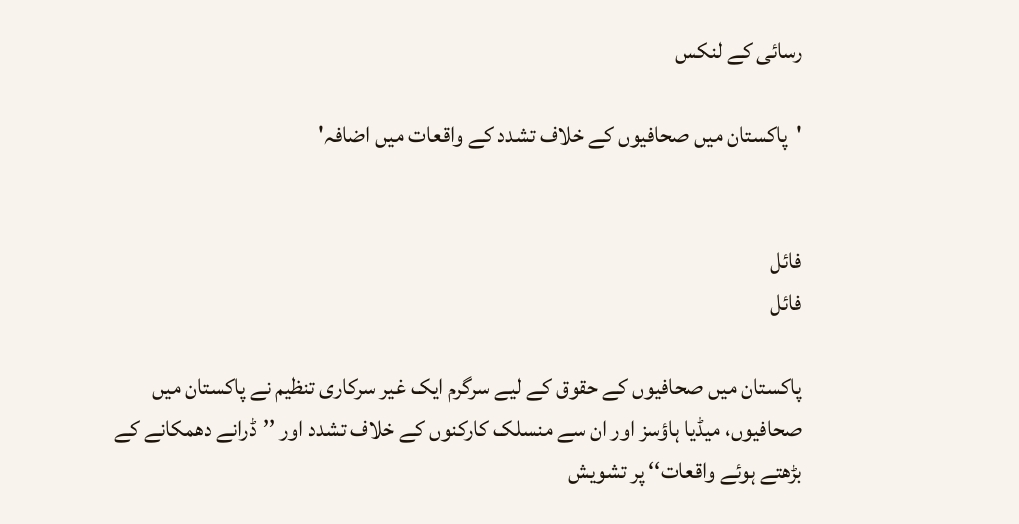رسائی کے لنکس

'پاکستان میں صحافیوں کے خلاف تشدد کے واقعات میں اضافہ'


فائل
فائل

پاکستان میں صحافیوں کے حقوق کے لیے سرگرم ایک غیر سرکاری تنظیم نے پاکستان میں صحافیوں، میڈیا ہاؤسز اور ان سے منسلک کارکنوں کے خلاف تشدد اور ’’ڈرانے دھمکانے کے بڑھتے ہوئے واقعات‘‘ پر تشویش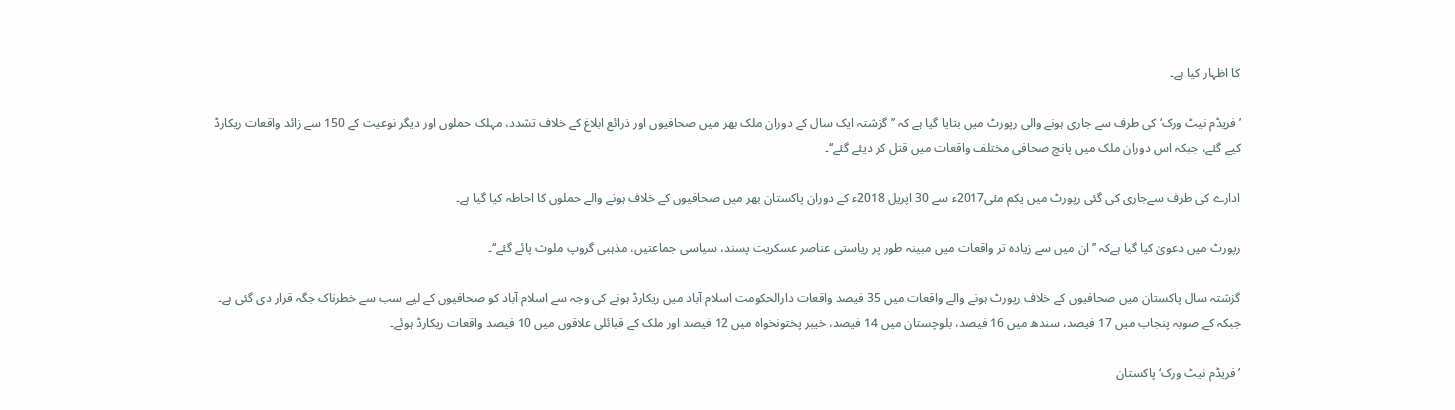کا اظہار کیا ہے۔

’فریڈم نیٹ ورک‘ کی طرف سے جاری ہونے والی رپورٹ میں بتایا گیا ہے کہ ’’گزشتہ ایک سال کے دوران ملک بھر میں صحافیوں اور ذرائع ابلاغ کے خلاف تشدد، مہلک حملوں اور دیگر نوعیت کے 150 سے زائد واقعات ریکارڈ کیے گئے، جبکہ اس دوران ملک میں پانچ صحافی مختلف واقعات میں قتل کر دیئے گئے‘‘۔

ادارے کی طرف سےجاری کی گئی رپورٹ میں یکم مئی2017ء سے 30 اپریل 2018ء کے دوران پاکستان بھر میں صحافیوں کے خلاف ہونے والے حملوں کا احاطہ کیا گیا ہے۔

رپورٹ میں دعویٰ کیا گیا ہےکہ ’’ان میں سے زیادہ تر واقعات میں مبینہ طور پر ریاستی عناصر عسکریت پسند، سیاسی جماعتیں، مذہبی گروپ ملوث پائے گئے‘‘۔

گزشتہ سال پاکستان میں صحافیوں کے خلاف رپورٹ ہونے والے واقعات میں 35 فیصد واقعات دارالحکومت اسلام آباد میں ریکارڈ ہونے کی وجہ سے اسلام آباد کو صحافیوں کے لیے سب سے خطرناک جگہ قرار دی گئی ہے۔ جبکہ کے صوبہ پنجاب میں 17 فیصد، سندھ میں 16 فیصد، بلوچستان میں 14 فیصد، خیبر پختونخواہ میں 12 فیصد اور ملک کے قبائلی علاقوں میں 10 فیصد واقعات ریکارڈ ہوئے۔

’فریڈم نیٹ ورک‘ پاکستان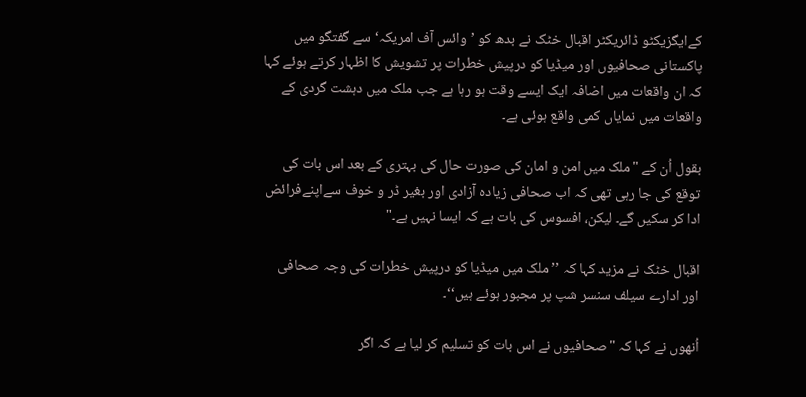کےایگزیکٹو ڈائریکٹر اقبال خٹک نے بدھ کو ’وائس آف امریکہ‘ سے گفتگو میں پاکستانی صحافیوں اور میڈیا کو درپیش خطرات پر تشویش کا اظہار کرتے ہوئے کہا کہ ان واقعات میں اضافہ ایک ایسے وقت ہو رہا ہے جب ملک میں دہشت گردی کے واقعات میں نمایاں کمی واقع ہوئی ہے۔

بقول اُن کے "ملک میں امن و امان کی صورت حال کی بہتری کے بعد اس بات کی توقع کی جا رہی تھی کہ اب صحافی زیادہ آزادی اور بغیر ڈر و خوف سےاپنےفرائض ادا کر سکیں گے۔ لیکن، افسوس کی بات ہے کہ ایسا نہیں ہے۔"

اقبال خٹک نے مزید کہا کہ ’’ملک میں میڈیا کو درپیش خطرات کی وجہ صحافی اور ادارے سیلف سنسر شپ پر مجبور ہوئے ہیں‘‘۔

اُنھوں نے کہا کہ "صحافیوں نے اس بات کو تسلیم کر لیا ہے کہ اگر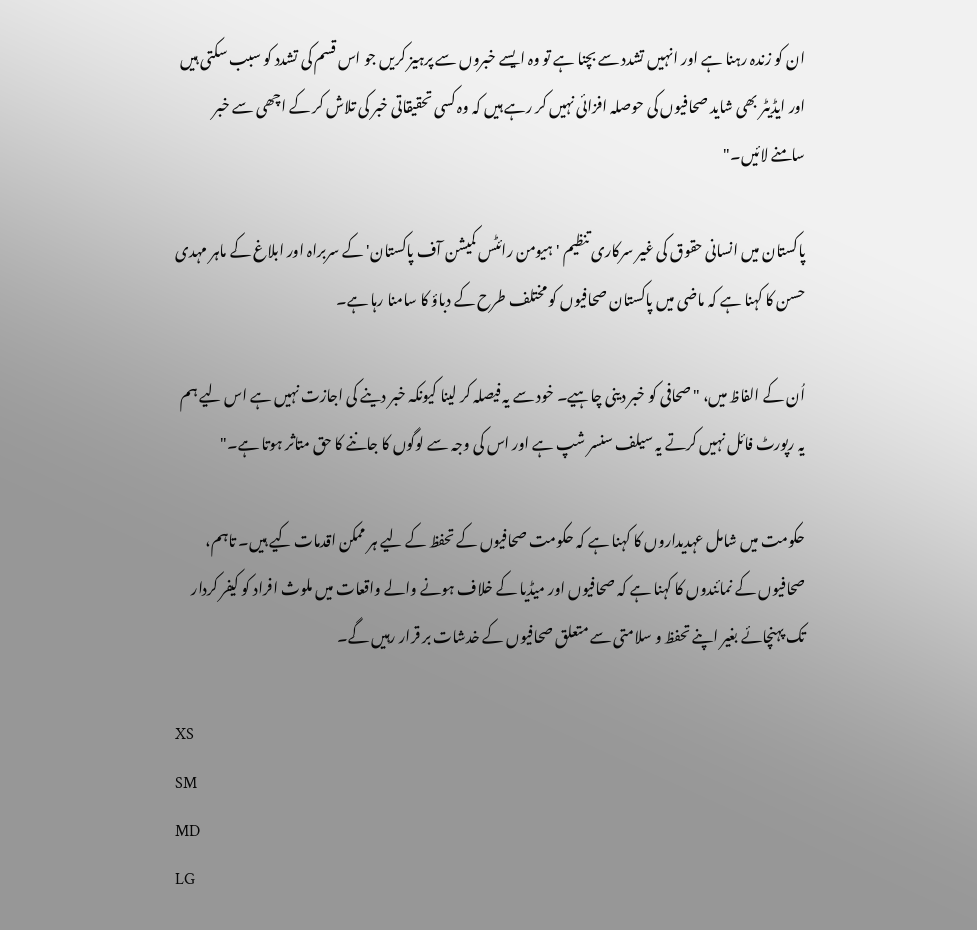ان کو زندہ رہنا ہے اور انہیں تشدد سے بچنا ہے تو وہ ایسے خبروں سے پرہیز کریں جو اس قسم کی تشدد کو سبب سکتی ہیں اور ایڈیٹر بھی شاید صحافیوں کی حوصلہ افزائی نہیں کر رہے ہیں کہ وہ کسی تحقیقاتی خبر کی تلاش کر کے اچھی سے خبر سامنے لائیں۔"

پاکستان میں انسانی حقوق کی غیر سرکاری تنظیم 'ہیومن رائٹس کمیشن آف پاکستان' کے سربراہ اور ابلاغ کے ماہر مہدی حسن کا کہنا ہے کہ ماضی میں پاکستان صحافیوں کو مختلف طرح کے دباؤ کا سامنا رہا ہے۔

اُن کے الفاظ میں، "صحافی کو خبر دینی چاہیے۔ خود سے یہ فیصلہ کر لینا کیونکہ خبر دینے کی اجازت نہیں ہے اس لیے ہم یہ رپورٹ فائل نہیں کرتے یہ سیلف سنسر شپ ہے اور اس کی وجہ سے لوگوں کا جاننے کا حق متاثر ہوتا ہے۔"

حکومت میں شامل عہدیداروں کا کہنا ہے کہ حکومت صحافیوں کے تحفظ کے لیے ہر ممکن اقدمات کیے ہیں۔ تاہم، صحافیوں کے نمائندوں کا کہنا ہے کہ صحافیوں اور میڈیا کے خلاف ہونے والے واقعات میں ملوث افراد کو کیفر کردار تک پہنچائے بغیر اپنے تحفظ و سلامتی سے متعلق صحافیوں کے خدشات بر قرار رہیں گے۔

XS
SM
MD
LG